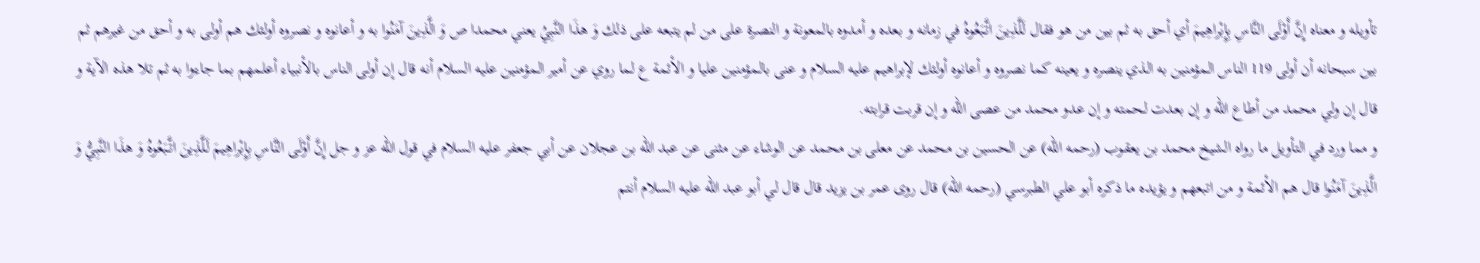تأويله و معناه إِنَّ أَوْلَى النَّاسِ بِإِبْراهِيمَ أي أحق به ثم بين من هو فقال لَلَّذِينَ اتَّبَعُوهُ في زمانه و بعده و أمدوه بالمعونة و النصرة على من لم يتبعه على ذلك وَ هذَا النَّبِيُ يعني محمدا ص وَ الَّذِينَ آمَنُوا به و أعانوه و نصروه أولئك هم أولى به و أحق من غيرهم ثم بين سبحانه أن أولى 119 الناس المؤمنين به الذي ينصره و يعينه كما نصروه و أعانوه أولئك لإبراهيم عليه السلام و عنى بالمؤمنين عليا و الأئمة ع لما روي عن أمير المؤمنين عليه السلام أنه قال إن أولى الناس بالأنبياء أعلمهم بما جاءوا به ثم تلا هذه الآية و قال إن ولي محمد من أطاع الله و إن بعدت لحمته و إن عدو محمد من عصى الله و إن قربت قرابته.
و مما ورد في التأويل ما رواه الشيخ محمد بن يعقوب (رحمه الله) عن الحسين بن محمد عن معلى بن محمد عن الوشاء عن مثنى عن عبد الله بن عجلان عن أبي جعفر عليه السلام في قول الله عز و جل إِنَّ أَوْلَى النَّاسِ بِإِبْراهِيمَ لَلَّذِينَ اتَّبَعُوهُ وَ هذَا النَّبِيُّ وَ الَّذِينَ آمَنُوا قال هم الأئمة و من اتبعهم و يؤيده ما ذكره أبو علي الطبرسي (رحمه الله) قال روى عمر بن يزيد قال قال لي أبو عبد الله عليه السلام أنتم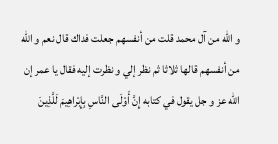و الله من آل محمد قلت من أنفسهم جعلت فداك قال نعم و الله من أنفسهم قالها ثلاثا ثم نظر إلي و نظرت إليه فقال يا عمر إن الله عز و جل يقول في كتابه إِنَّ أَوْلَى النَّاسِ بِإِبْراهِيمَ لَلَّذِينَ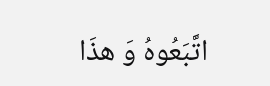اتَّبَعُوهُ وَ هذَا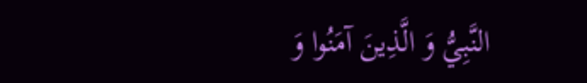النَّبِيُّ وَ الَّذِينَ آمَنُوا وَ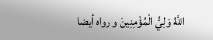اللَّهُ وَلِيُّ الْمُؤْمِنِينَ و رواه أيضا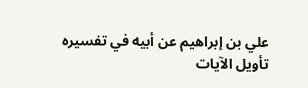علي بن إبراهيم عن أبيه في تفسيره
تأويل الآيات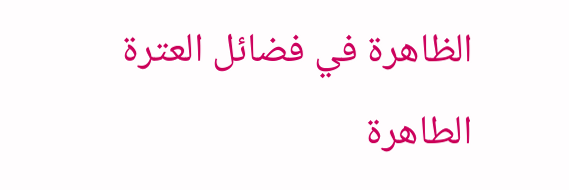الظاهرة في فضائل العترة الطاهرة